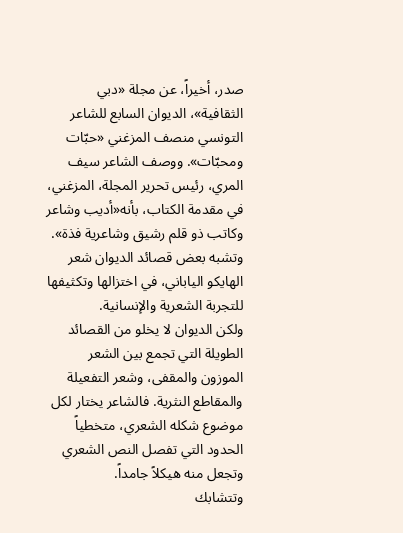صدر، أخيراً، عن مجلة «دبي الثقافية»، الديوان السابع للشاعر التونسي منصف المزغني «حبّات ومحبّات». ووصف الشاعر سيف المري، رئيس تحرير المجلة، المزغني، في مقدمة الكتاب، بأنه«أديب وشاعر وكاتب ذو قلم رشيق وشاعرية فذة». وتشبه بعض قصائد الديوان شعر الهايكو الياباني، في اختزالها وتكثيفها للتجربة الشعرية والإنسانية.
ولكن الديوان لا يخلو من القصائد الطويلة التي تجمع بين الشعر الموزون والمقفى، وشعر التفعيلة والمقاطع النثرية. فالشاعر يختار لكل موضوع شكله الشعري، متخطياً الحدود التي تفصل النص الشعري وتجعل منه هيكلاً جامداً.
وتتشابك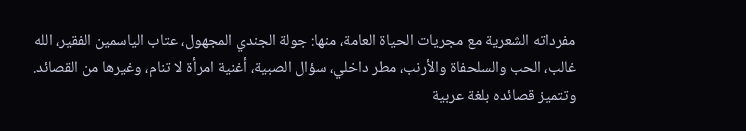مفرداته الشعرية مع مجريات الحياة العامة، منها: جولة الجندي المجهول، عتاب الياسمين الفقير، الله غالب، الحب والسلحفاة والأرنب، مطر داخلي، سؤال الصبية، أغنية امرأة لا تنام، وغيرها من القصائد.
وتتميز قصائده بلغة عربية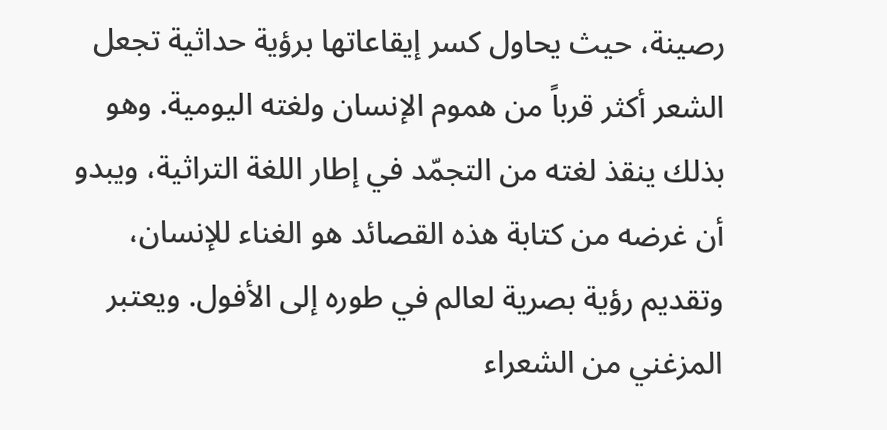رصينة، حيث يحاول كسر إيقاعاتها برؤية حداثية تجعل الشعر أكثر قرباً من هموم الإنسان ولغته اليومية. وهو بذلك ينقذ لغته من التجمّد في إطار اللغة التراثية، ويبدو أن غرضه من كتابة هذه القصائد هو الغناء للإنسان، وتقديم رؤية بصرية لعالم في طوره إلى الأفول. ويعتبر المزغني من الشعراء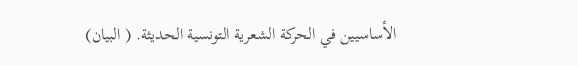الأساسيين في الحركة الشعرية التونسية الحديثة. ( البيان)